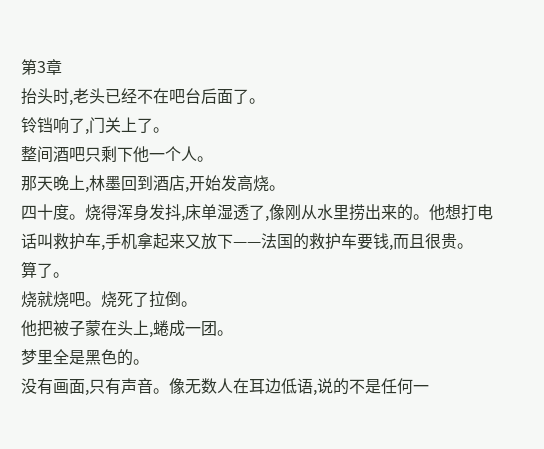第3章
抬头时,老头已经不在吧台后面了。
铃铛响了,门关上了。
整间酒吧只剩下他一个人。
那天晚上,林墨回到酒店,开始发高烧。
四十度。烧得浑身发抖,床单湿透了,像刚从水里捞出来的。他想打电话叫救护车,手机拿起来又放下——法国的救护车要钱,而且很贵。
算了。
烧就烧吧。烧死了拉倒。
他把被子蒙在头上,蜷成一团。
梦里全是黑色的。
没有画面,只有声音。像无数人在耳边低语,说的不是任何一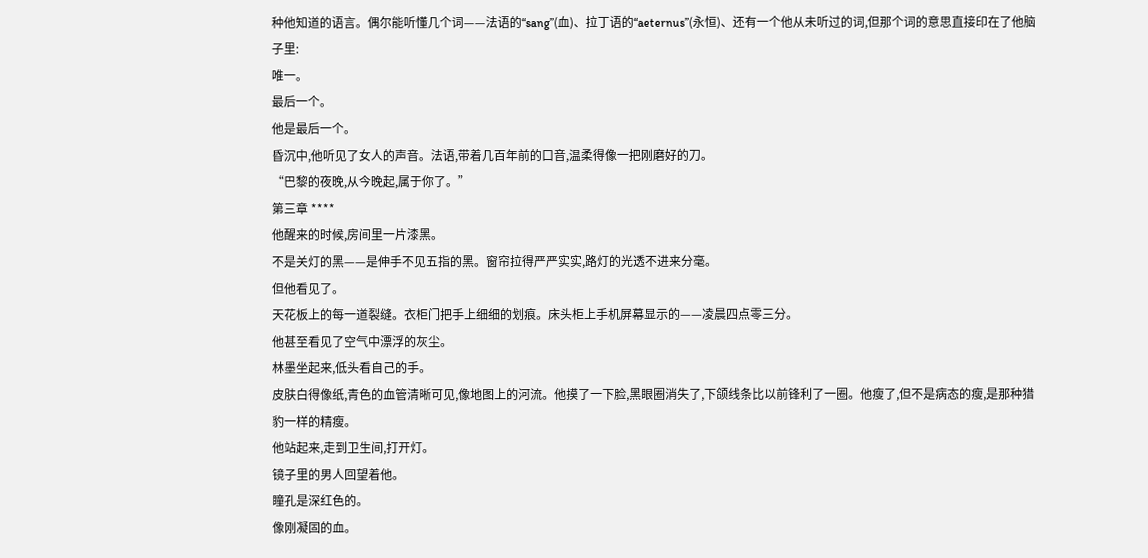种他知道的语言。偶尔能听懂几个词——法语的“sang”(血)、拉丁语的“aeternus”(永恒)、还有一个他从未听过的词,但那个词的意思直接印在了他脑子里:
唯一。
最后一个。
他是最后一个。
昏沉中,他听见了女人的声音。法语,带着几百年前的口音,温柔得像一把刚磨好的刀。
“巴黎的夜晚,从今晚起,属于你了。”
第三章 ****
他醒来的时候,房间里一片漆黑。
不是关灯的黑——是伸手不见五指的黑。窗帘拉得严严实实,路灯的光透不进来分毫。
但他看见了。
天花板上的每一道裂缝。衣柜门把手上细细的划痕。床头柜上手机屏幕显示的——凌晨四点零三分。
他甚至看见了空气中漂浮的灰尘。
林墨坐起来,低头看自己的手。
皮肤白得像纸,青色的血管清晰可见,像地图上的河流。他摸了一下脸,黑眼圈消失了,下颌线条比以前锋利了一圈。他瘦了,但不是病态的瘦,是那种猎豹一样的精瘦。
他站起来,走到卫生间,打开灯。
镜子里的男人回望着他。
瞳孔是深红色的。
像刚凝固的血。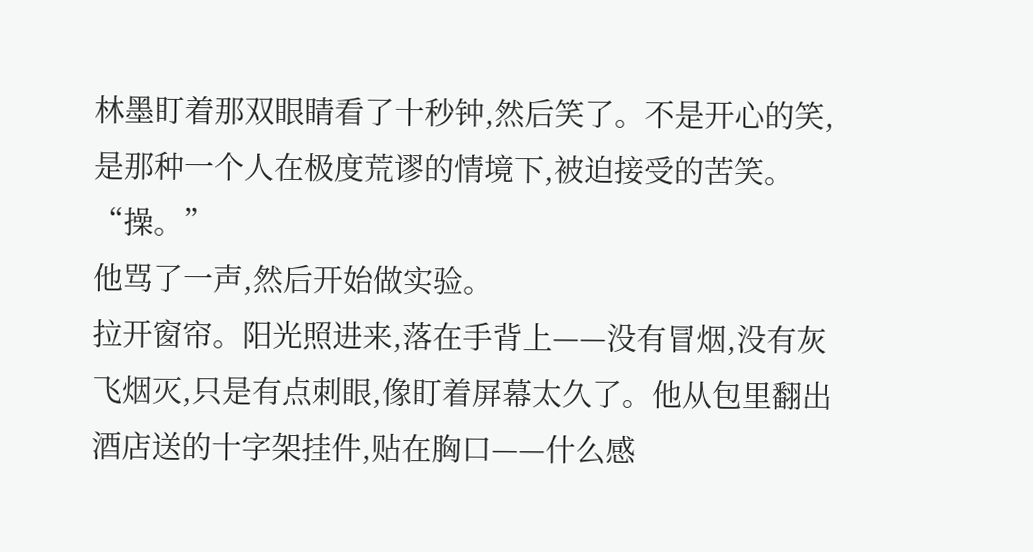林墨盯着那双眼睛看了十秒钟,然后笑了。不是开心的笑,是那种一个人在极度荒谬的情境下,被迫接受的苦笑。
“操。”
他骂了一声,然后开始做实验。
拉开窗帘。阳光照进来,落在手背上——没有冒烟,没有灰飞烟灭,只是有点刺眼,像盯着屏幕太久了。他从包里翻出酒店送的十字架挂件,贴在胸口——什么感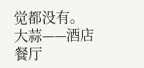觉都没有。大蒜——酒店餐厅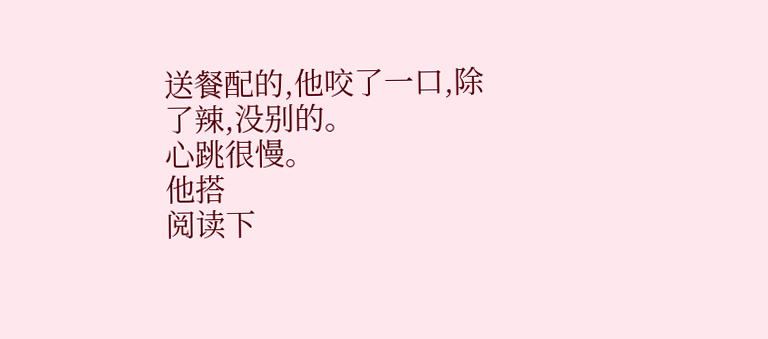送餐配的,他咬了一口,除了辣,没别的。
心跳很慢。
他搭
阅读下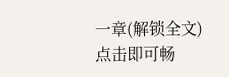一章(解锁全文)
点击即可畅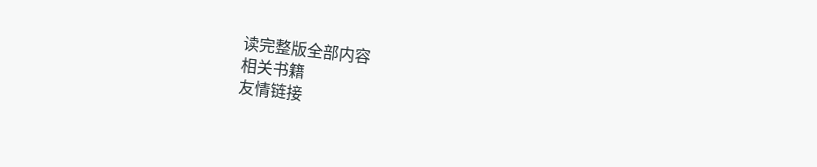读完整版全部内容
相关书籍
友情链接